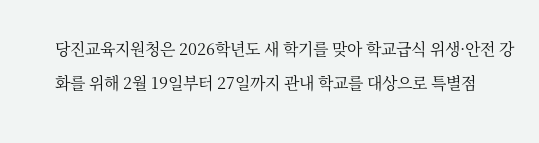당진교육지원청은 2026학년도 새 학기를 맞아 학교급식 위생·안전 강화를 위해 2월 19일부터 27일까지 관내 학교를 대상으로 특별점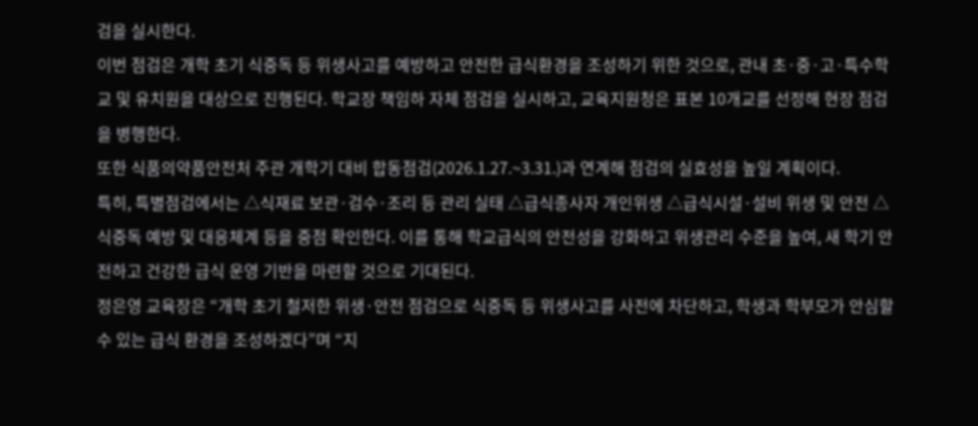검을 실시한다.
이번 점검은 개학 초기 식중독 등 위생사고를 예방하고 안전한 급식환경을 조성하기 위한 것으로, 관내 초·중·고·특수학교 및 유치원을 대상으로 진행된다. 학교장 책임하 자체 점검을 실시하고, 교육지원청은 표본 10개교를 선정해 현장 점검을 병행한다.
또한 식품의약품안전처 주관 개학기 대비 합동점검(2026.1.27.~3.31.)과 연계해 점검의 실효성을 높일 계획이다.
특히, 특별점검에서는 △식재료 보관·검수·조리 등 관리 실태 △급식종사자 개인위생 △급식시설·설비 위생 및 안전 △식중독 예방 및 대응체계 등을 중점 확인한다. 이를 통해 학교급식의 안전성을 강화하고 위생관리 수준을 높여, 새 학기 안전하고 건강한 급식 운영 기반을 마련할 것으로 기대된다.
정은영 교육장은 “개학 초기 철저한 위생·안전 점검으로 식중독 등 위생사고를 사전에 차단하고, 학생과 학부모가 안심할 수 있는 급식 환경을 조성하겠다”며 “지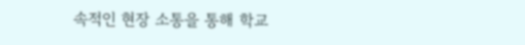속적인 현장 소통을 통해 학교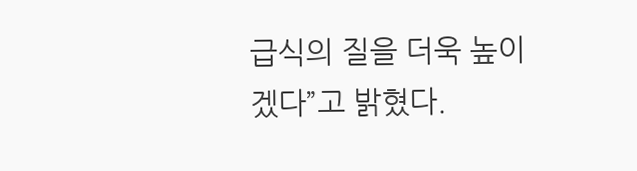급식의 질을 더욱 높이겠다”고 밝혔다.